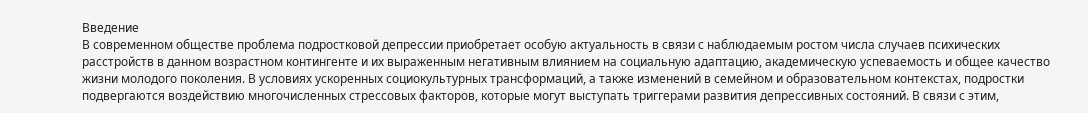Введение
В современном обществе проблема подростковой депрессии приобретает особую актуальность в связи с наблюдаемым ростом числа случаев психических расстройств в данном возрастном контингенте и их выраженным негативным влиянием на социальную адаптацию, академическую успеваемость и общее качество жизни молодого поколения. В условиях ускоренных социокультурных трансформаций, а также изменений в семейном и образовательном контекстах, подростки подвергаются воздействию многочисленных стрессовых факторов, которые могут выступать триггерами развития депрессивных состояний. В связи с этим,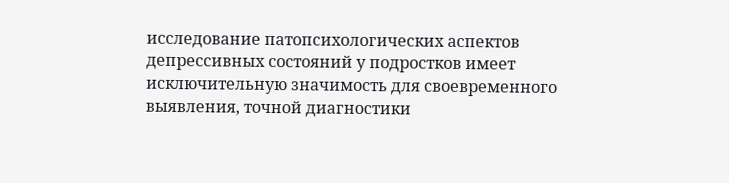исследование патопсихологических аспектов депрессивных состояний у подростков имеет исключительную значимость для своевременного выявления, точной диагностики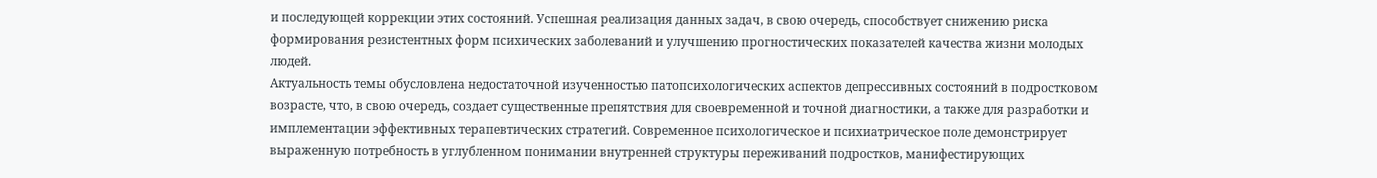и последующей коррекции этих состояний. Успешная реализация данных задач, в свою очередь, способствует снижению риска формирования резистентных форм психических заболеваний и улучшению прогностических показателей качества жизни молодых людей.
Актуальность темы обусловлена недостаточной изученностью патопсихологических аспектов депрессивных состояний в подростковом возрасте, что, в свою очередь, создает существенные препятствия для своевременной и точной диагностики, а также для разработки и имплементации эффективных терапевтических стратегий. Современное психологическое и психиатрическое поле демонстрирует выраженную потребность в углубленном понимании внутренней структуры переживаний подростков, манифестирующих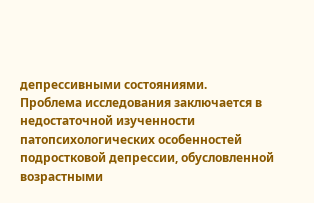депрессивными состояниями.
Проблема исследования заключается в недостаточной изученности патопсихологических особенностей подростковой депрессии, обусловленной возрастными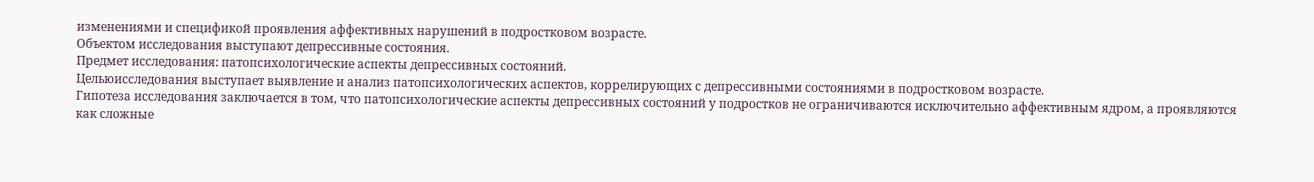изменениями и спецификой проявления аффективных нарушений в подростковом возрасте.
Объектом исследования выступают депрессивные состояния.
Предмет исследования: патопсихологические аспекты депрессивных состояний.
Цельюисследования выступает выявление и анализ патопсихологических аспектов, коррелирующих с депрессивными состояниями в подростковом возрасте.
Гипотеза исследования заключается в том, что патопсихологические аспекты депрессивных состояний у подростков не ограничиваются исключительно аффективным ядром, а проявляются как сложные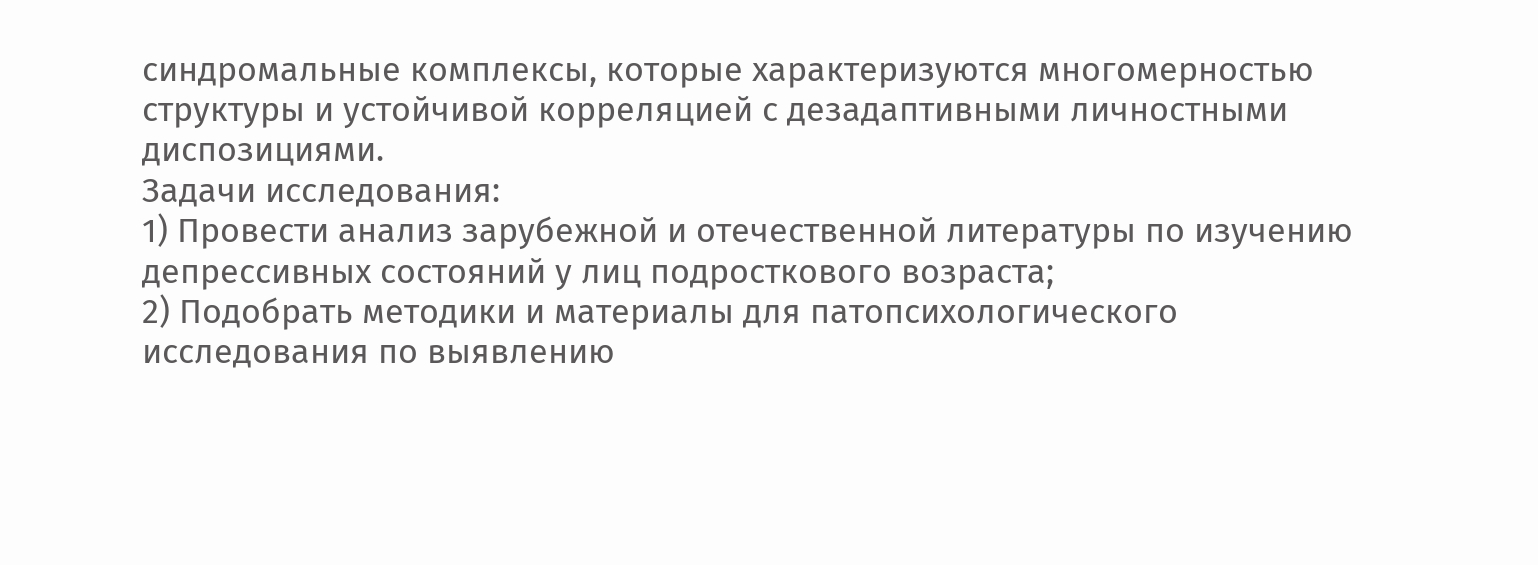синдромальные комплексы, которые характеризуются многомерностью структуры и устойчивой корреляцией с дезадаптивными личностными диспозициями.
Задачи исследования:
1) Провести анализ зарубежной и отечественной литературы по изучению депрессивных состояний у лиц подросткового возраста;
2) Подобрать методики и материалы для патопсихологического исследования по выявлению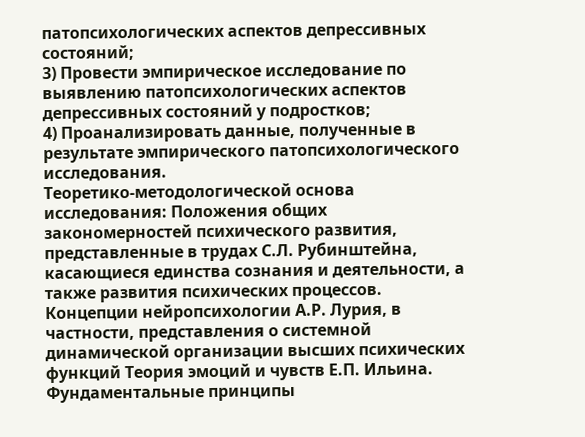патопсихологических аспектов депрессивных состояний;
3) Провести эмпирическое исследование по выявлению патопсихологических аспектов депрессивных состояний у подростков;
4) Проанализировать данные, полученные в результате эмпирического патопсихологического исследования.
Теоретико-методологической основа исследования: Положения общих закономерностей психического развития, представленные в трудах С.Л. Рубинштейна, касающиеся единства сознания и деятельности, а также развития психических процессов. Концепции нейропсихологии А.Р. Лурия, в частности, представления о системной динамической организации высших психических функций Теория эмоций и чувств Е.П. Ильина. Фундаментальные принципы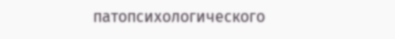патопсихологического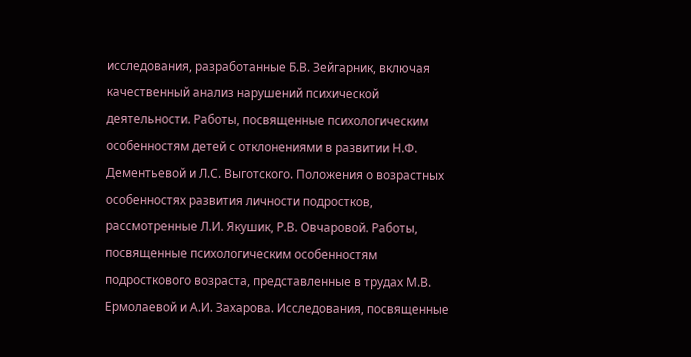исследования, разработанные Б.В. Зейгарник, включая качественный анализ нарушений психической деятельности. Работы, посвященные психологическим особенностям детей с отклонениями в развитии Н.Ф. Дементьевой и Л.С. Выготского. Положения о возрастных особенностях развития личности подростков, рассмотренные Л.И. Якушик, Р.В. Овчаровой. Работы, посвященные психологическим особенностям подросткового возраста, представленные в трудах М.В. Ермолаевой и А.И. Захарова. Исследования, посвященные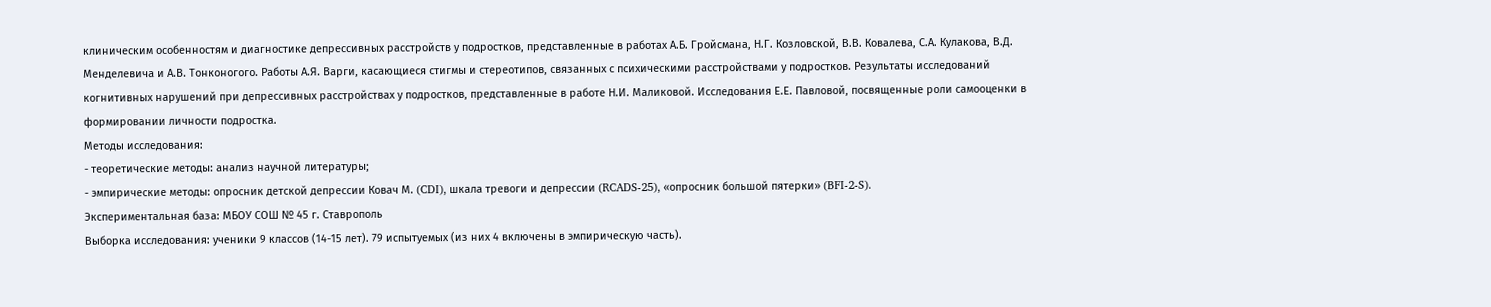клиническим особенностям и диагностике депрессивных расстройств у подростков, представленные в работах А.Б. Гройсмана, Н.Г. Козловской, В.В. Ковалева, С.А. Кулакова, В.Д. Менделевича и А.В. Тонконогого. Работы А.Я. Варги, касающиеся стигмы и стереотипов, связанных с психическими расстройствами у подростков. Результаты исследований когнитивных нарушений при депрессивных расстройствах у подростков, представленные в работе Н.И. Маликовой. Исследования Е.Е. Павловой, посвященные роли самооценки в формировании личности подростка.
Методы исследования:
- теоретические методы: анализ научной литературы;
- эмпирические методы: опросник детской депрессии Ковач М. (CDI), шкала тревоги и депрессии (RCADS-25), «опросник большой пятерки» (BFI-2-S).
Экспериментальная база: МБОУ СОШ № 45 г. Ставрополь
Выборка исследования: ученики 9 классов (14-15 лет). 79 испытуемых (из них 4 включены в эмпирическую часть).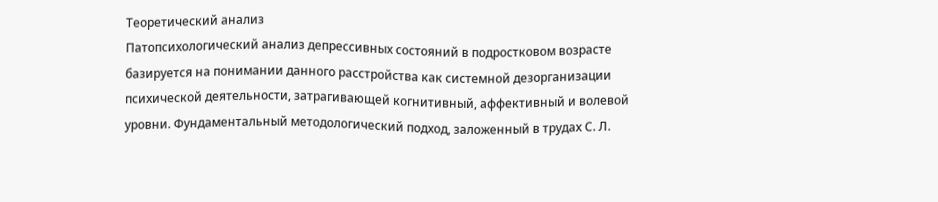Теоретический анализ
Патопсихологический анализ депрессивных состояний в подростковом возрасте базируется на понимании данного расстройства как системной дезорганизации психической деятельности, затрагивающей когнитивный, аффективный и волевой уровни. Фундаментальный методологический подход, заложенный в трудах С. Л.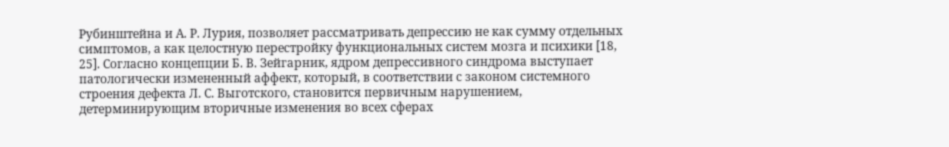Рубинштейна и А. Р. Лурия, позволяет рассматривать депрессию не как сумму отдельных симптомов, а как целостную перестройку функциональных систем мозга и психики [18, 25]. Согласно концепции Б. В. Зейгарник, ядром депрессивного синдрома выступает патологически измененный аффект, который, в соответствии с законом системного строения дефекта Л. С. Выготского, становится первичным нарушением, детерминирующим вторичные изменения во всех сферах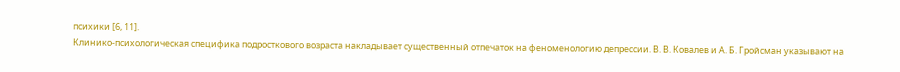психики [6, 11].
Клинико-психологическая специфика подросткового возраста накладывает существенный отпечаток на феноменологию депрессии. В. В. Ковалев и А. Б. Гройсман указывают на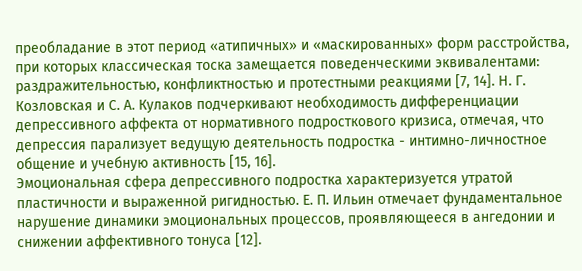преобладание в этот период «атипичных» и «маскированных» форм расстройства, при которых классическая тоска замещается поведенческими эквивалентами: раздражительностью, конфликтностью и протестными реакциями [7, 14]. Н. Г. Козловская и С. А. Кулаков подчеркивают необходимость дифференциации депрессивного аффекта от нормативного подросткового кризиса, отмечая, что депрессия парализует ведущую деятельность подростка - интимно-личностное общение и учебную активность [15, 16].
Эмоциональная сфера депрессивного подростка характеризуется утратой пластичности и выраженной ригидностью. Е. П. Ильин отмечает фундаментальное нарушение динамики эмоциональных процессов, проявляющееся в ангедонии и снижении аффективного тонуса [12].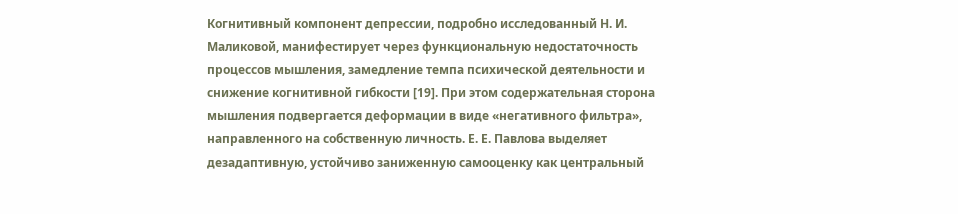Когнитивный компонент депрессии, подробно исследованный Н. И. Маликовой, манифестирует через функциональную недостаточность процессов мышления, замедление темпа психической деятельности и снижение когнитивной гибкости [19]. При этом содержательная сторона мышления подвергается деформации в виде «негативного фильтра», направленного на собственную личность. Е. Е. Павлова выделяет дезадаптивную, устойчиво заниженную самооценку как центральный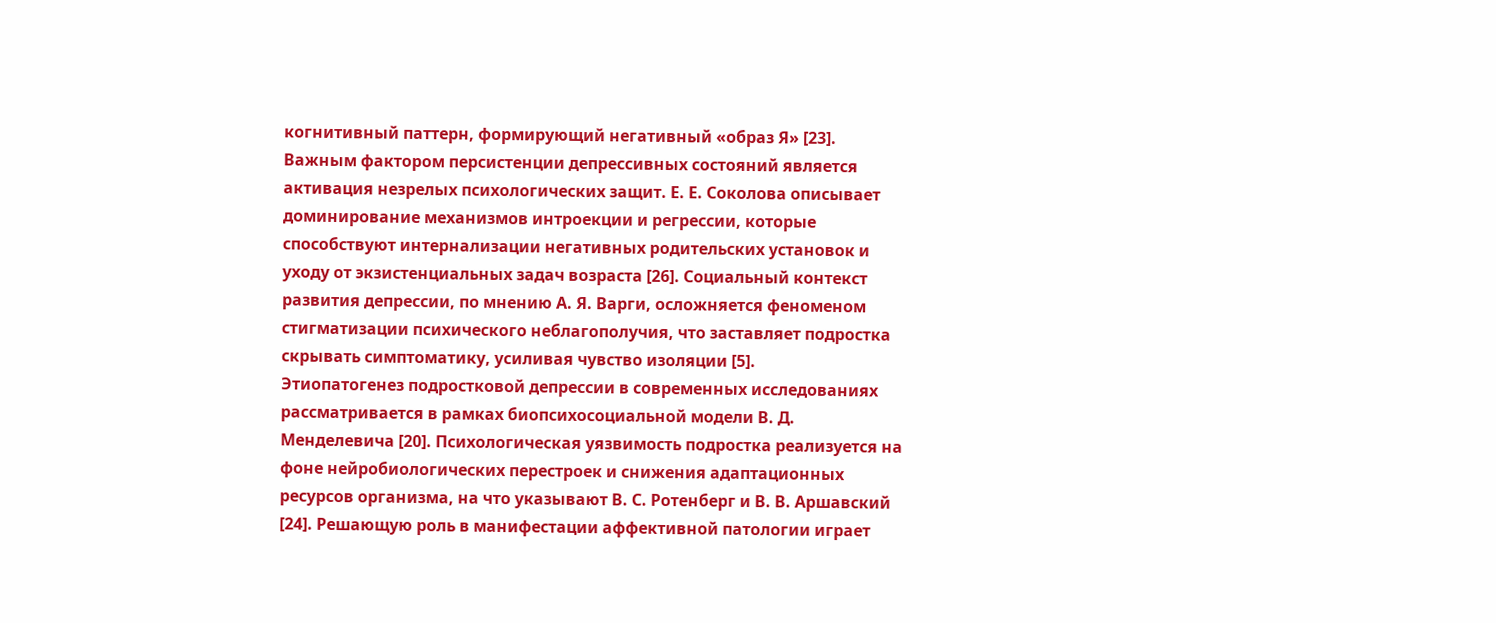когнитивный паттерн, формирующий негативный «образ Я» [23].
Важным фактором персистенции депрессивных состояний является активация незрелых психологических защит. Е. Е. Соколова описывает доминирование механизмов интроекции и регрессии, которые способствуют интернализации негативных родительских установок и уходу от экзистенциальных задач возраста [26]. Социальный контекст развития депрессии, по мнению А. Я. Варги, осложняется феноменом стигматизации психического неблагополучия, что заставляет подростка скрывать симптоматику, усиливая чувство изоляции [5].
Этиопатогенез подростковой депрессии в современных исследованиях рассматривается в рамках биопсихосоциальной модели В. Д. Менделевича [20]. Психологическая уязвимость подростка реализуется на фоне нейробиологических перестроек и снижения адаптационных ресурсов организма, на что указывают В. С. Ротенберг и В. В. Аршавский [24]. Решающую роль в манифестации аффективной патологии играет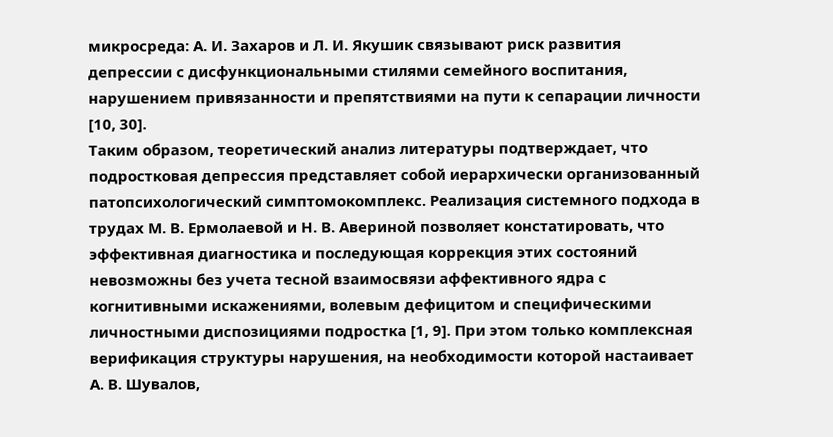микросреда: А. И. Захаров и Л. И. Якушик связывают риск развития депрессии с дисфункциональными стилями семейного воспитания, нарушением привязанности и препятствиями на пути к сепарации личности [10, 30].
Таким образом, теоретический анализ литературы подтверждает, что подростковая депрессия представляет собой иерархически организованный патопсихологический симптомокомплекс. Реализация системного подхода в трудах М. В. Ермолаевой и Н. В. Авериной позволяет констатировать, что эффективная диагностика и последующая коррекция этих состояний невозможны без учета тесной взаимосвязи аффективного ядра с когнитивными искажениями, волевым дефицитом и специфическими личностными диспозициями подростка [1, 9]. При этом только комплексная верификация структуры нарушения, на необходимости которой настаивает А. В. Шувалов,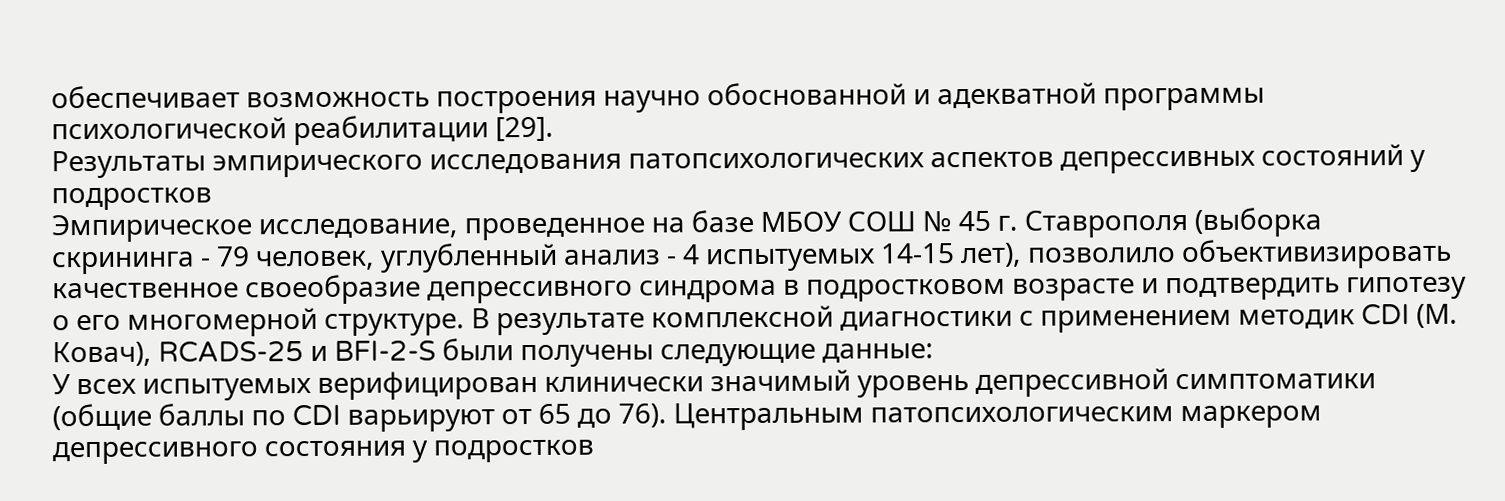обеспечивает возможность построения научно обоснованной и адекватной программы психологической реабилитации [29].
Результаты эмпирического исследования патопсихологических аспектов депрессивных состояний у подростков
Эмпирическое исследование, проведенное на базе МБОУ СОШ № 45 г. Ставрополя (выборка скрининга - 79 человек, углубленный анализ - 4 испытуемых 14-15 лет), позволило объективизировать качественное своеобразие депрессивного синдрома в подростковом возрасте и подтвердить гипотезу о его многомерной структуре. В результате комплексной диагностики с применением методик CDI (М. Ковач), RCADS-25 и BFI-2-S были получены следующие данные:
У всех испытуемых верифицирован клинически значимый уровень депрессивной симптоматики (общие баллы по CDI варьируют от 65 до 76). Центральным патопсихологическим маркером депрессивного состояния у подростков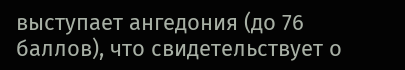выступает ангедония (до 76 баллов), что свидетельствует о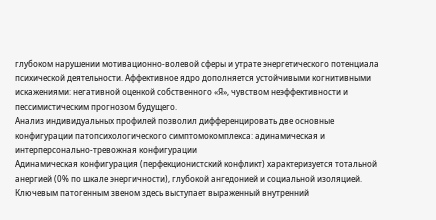глубоком нарушении мотивационно-волевой сферы и утрате энергетического потенциала психической деятельности. Аффективное ядро дополняется устойчивыми когнитивными искажениями: негативной оценкой собственного «Я», чувством неэффективности и пессимистическим прогнозом будущего.
Анализ индивидуальных профилей позволил дифференцировать две основные конфигурации патопсихологического симптомокомплекса: адинамическая и интерперсонально-тревожная конфигурации
Адинамическая конфигурация (перфекционистский конфликт) характеризуется тотальной анергией (0% по шкале энергичности), глубокой ангедонией и социальной изоляцией. Ключевым патогенным звеном здесь выступает выраженный внутренний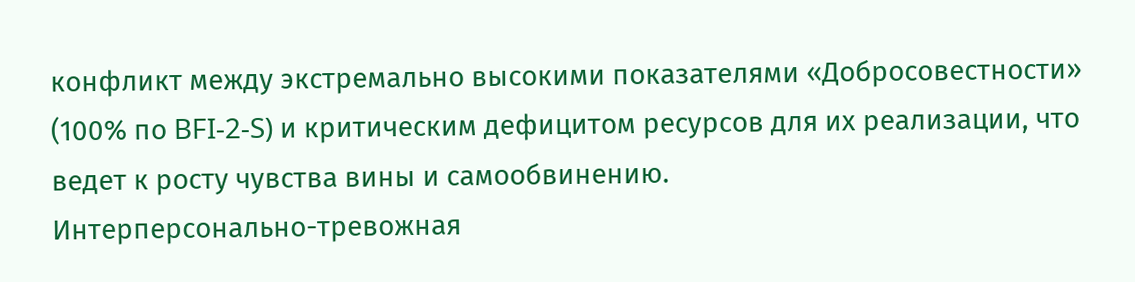конфликт между экстремально высокими показателями «Добросовестности» (100% по BFI-2-S) и критическим дефицитом ресурсов для их реализации, что ведет к росту чувства вины и самообвинению.
Интерперсонально-тревожная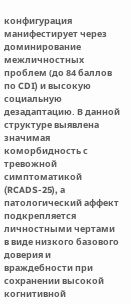конфигурация манифестирует через доминирование межличностных проблем (до 84 баллов по CDI) и высокую социальную дезадаптацию. В данной структуре выявлена значимая коморбидность с тревожной симптоматикой (RCADS-25), а патологический аффект подкрепляется личностными чертами в виде низкого базового доверия и враждебности при сохранении высокой когнитивной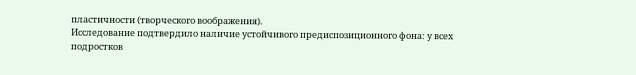пластичности (творческого воображения).
Исследование подтвердило наличие устойчивого предиспозиционного фона: у всех подростков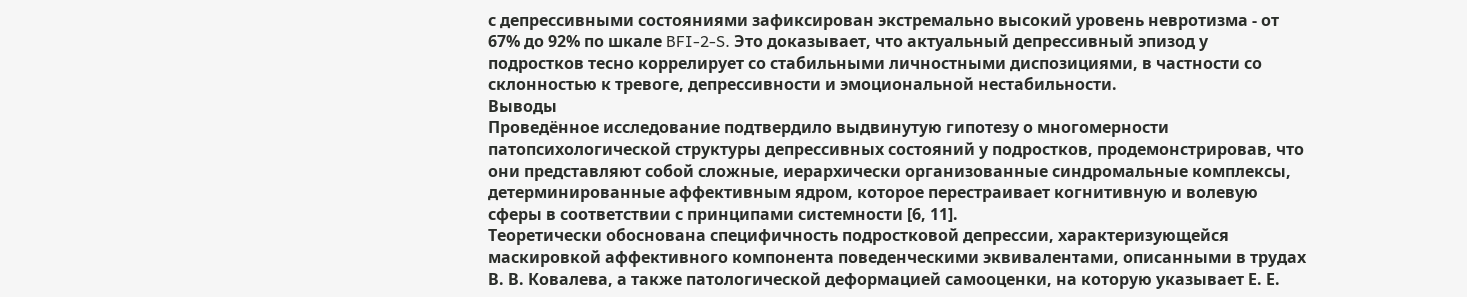с депрессивными состояниями зафиксирован экстремально высокий уровень невротизма - от 67% до 92% по шкале BFI-2-S. Это доказывает, что актуальный депрессивный эпизод у подростков тесно коррелирует со стабильными личностными диспозициями, в частности со склонностью к тревоге, депрессивности и эмоциональной нестабильности.
Выводы
Проведённое исследование подтвердило выдвинутую гипотезу о многомерности патопсихологической структуры депрессивных состояний у подростков, продемонстрировав, что они представляют собой сложные, иерархически организованные синдромальные комплексы, детерминированные аффективным ядром, которое перестраивает когнитивную и волевую сферы в соответствии с принципами системности [6, 11].
Теоретически обоснована специфичность подростковой депрессии, характеризующейся маскировкой аффективного компонента поведенческими эквивалентами, описанными в трудах В. В. Ковалева, а также патологической деформацией самооценки, на которую указывает Е. Е.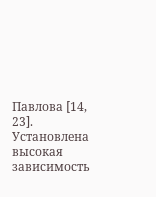Павлова [14, 23]. Установлена высокая зависимость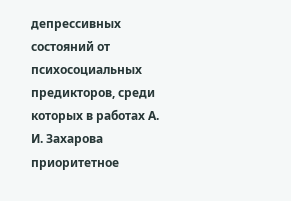депрессивных состояний от психосоциальных предикторов, среди которых в работах А. И. Захарова приоритетное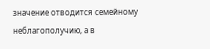значение отводится семейному неблагополучию, а в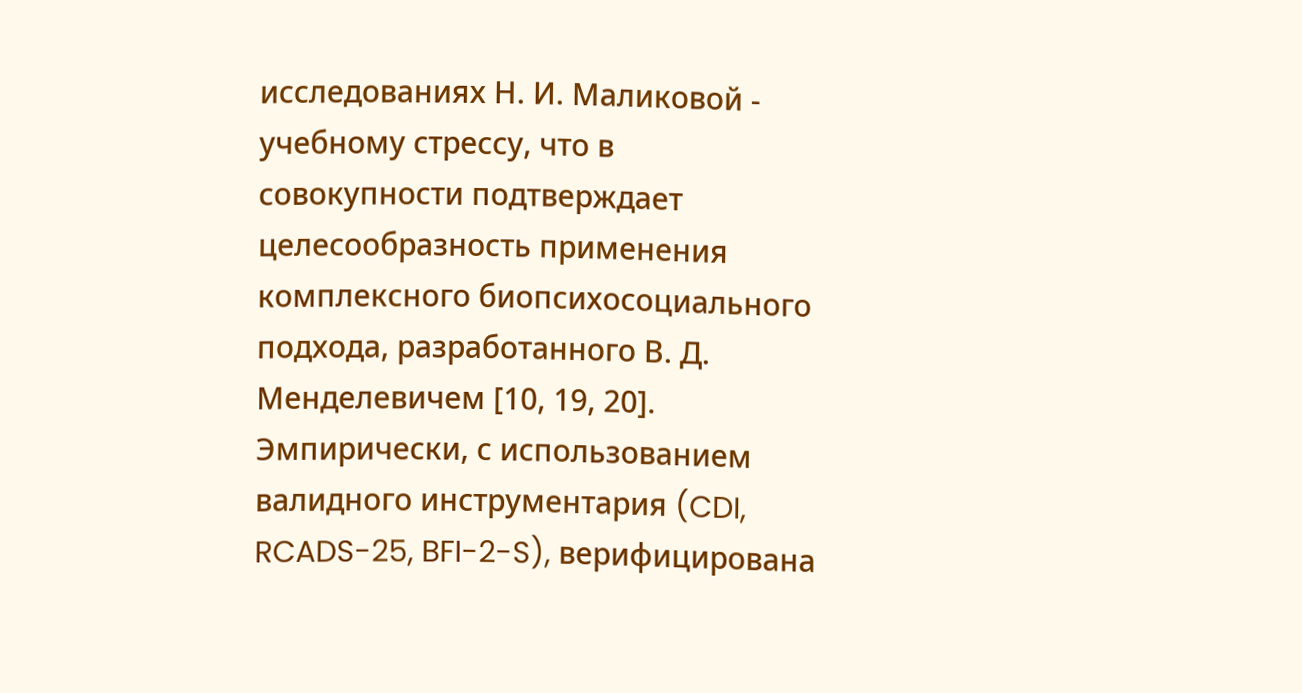исследованиях Н. И. Маликовой - учебному стрессу, что в совокупности подтверждает целесообразность применения комплексного биопсихосоциального подхода, разработанного В. Д. Менделевичем [10, 19, 20].
Эмпирически, с использованием валидного инструментария (CDI, RCADS-25, BFI-2-S), верифицирована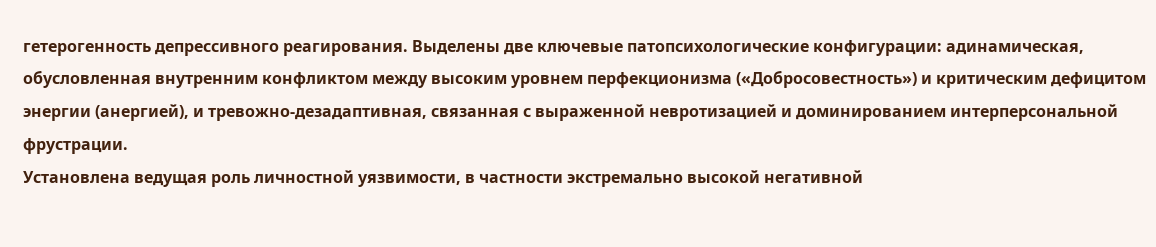гетерогенность депрессивного реагирования. Выделены две ключевые патопсихологические конфигурации: адинамическая, обусловленная внутренним конфликтом между высоким уровнем перфекционизма («Добросовестность») и критическим дефицитом энергии (анергией), и тревожно-дезадаптивная, связанная с выраженной невротизацией и доминированием интерперсональной фрустрации.
Установлена ведущая роль личностной уязвимости, в частности экстремально высокой негативной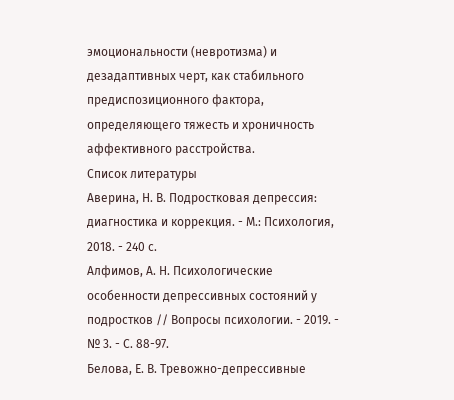эмоциональности (невротизма) и дезадаптивных черт, как стабильного предиспозиционного фактора, определяющего тяжесть и хроничность аффективного расстройства.
Список литературы
Аверина, Н. В. Подростковая депрессия: диагностика и коррекция. - М.: Психология, 2018. - 240 с.
Алфимов, А. Н. Психологические особенности депрессивных состояний у подростков // Вопросы психологии. - 2019. - № 3. - С. 88-97.
Белова, Е. В. Тревожно-депрессивные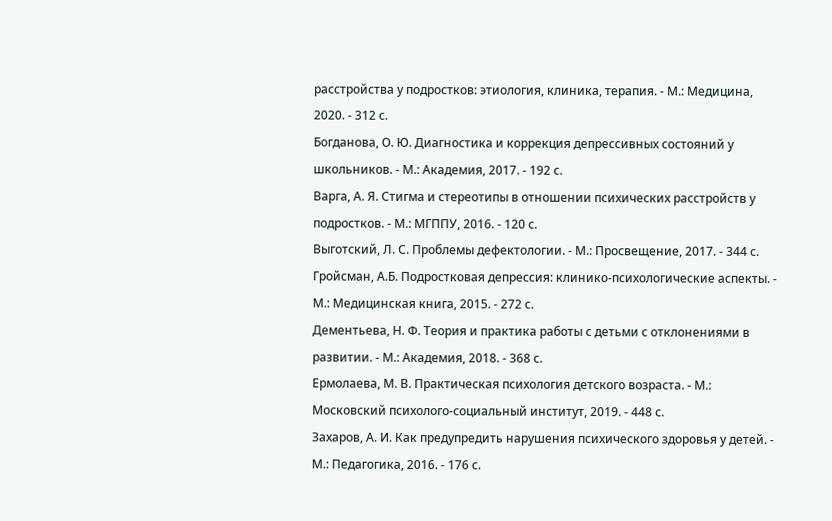расстройства у подростков: этиология, клиника, терапия. - М.: Медицина, 2020. - 312 с.
Богданова, О. Ю. Диагностика и коррекция депрессивных состояний у школьников. - М.: Академия, 2017. - 192 с.
Варга, А. Я. Стигма и стереотипы в отношении психических расстройств у подростков. - М.: МГППУ, 2016. - 120 с.
Выготский, Л. С. Проблемы дефектологии. - М.: Просвещение, 2017. - 344 с.
Гройсман, А.Б. Подростковая депрессия: клинико-психологические аспекты. - М.: Медицинская книга, 2015. - 272 с.
Дементьева, Н. Ф. Теория и практика работы с детьми с отклонениями в развитии. - М.: Академия, 2018. - 368 с.
Ермолаева, М. В. Практическая психология детского возраста. - М.: Московский психолого-социальный институт, 2019. - 448 с.
Захаров, А. И. Как предупредить нарушения психического здоровья у детей. - М.: Педагогика, 2016. - 176 с.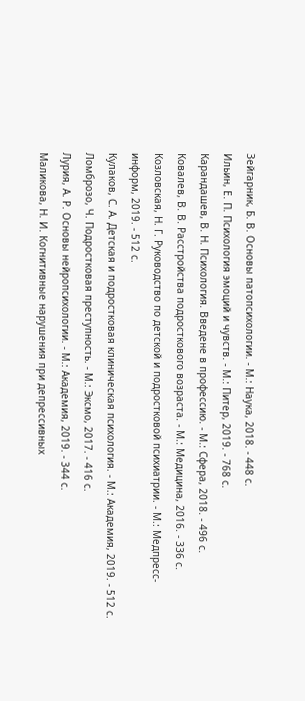Зейгарник, Б. В. Основы патопсихологии. - М.: Наука, 2018. - 448 с.
Ильин, Е. П. Психология эмоций и чувств. - М.: Питер, 2019. - 768 с.
Карандашев, В. Н. Психология. Введене в профессию. - М.: Сфера, 2018. - 496 с.
Ковалев, В. В. Расстройства подросткового возраста. - М.: Медицина, 2016. - 336 с.
Козловская, Н. Г. Руководство по детской и подростковой психиатрии. - М.: Медпресс-информ, 2019. - 512 с.
Кулаков, С. А. Детская и подростковая клиническая психология. - М.: Академия, 2019. - 512 с.
Ломброзо, Ч. Подростковая преступность. - М.: Эксмо, 2017. - 416 с.
Лурия, А. Р. Основы нейропсихологии. - М.: Академия, 2019. - 344 с.
Маликова, Н. И. Когнитивные нарушения при депрессивных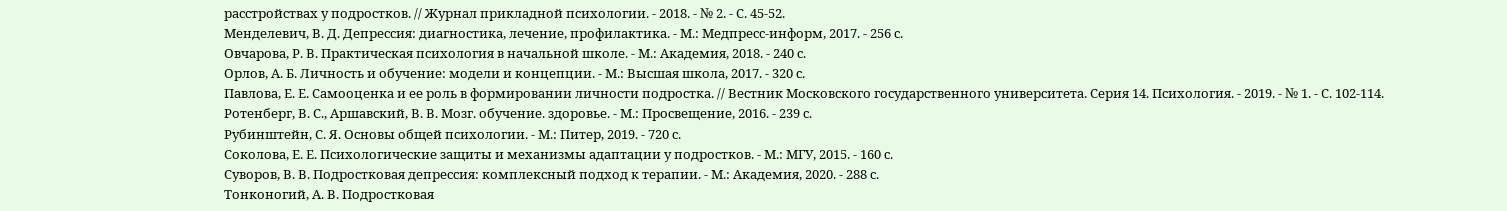расстройствах у подростков. // Журнал прикладной психологии. - 2018. - № 2. - С. 45-52.
Менделевич, В. Д. Депрессия: диагностика, лечение, профилактика. - М.: Медпресс-информ, 2017. - 256 с.
Овчарова, Р. В. Практическая психология в начальной школе. - М.: Академия, 2018. - 240 с.
Орлов, А. Б. Личность и обучение: модели и концепции. - М.: Высшая школа, 2017. - 320 с.
Павлова, Е. Е. Самооценка и ее роль в формировании личности подростка. // Вестник Московского государственного университета. Серия 14. Психология. - 2019. - № 1. - С. 102-114.
Ротенберг, В. С., Аршавский, В. В. Мозг. обучение. здоровье. - М.: Просвещение, 2016. - 239 с.
Рубинштейн, С. Я. Основы общей психологии. - М.: Питер, 2019. - 720 с.
Соколова, Е. Е. Психологические защиты и механизмы адаптации у подростков. - М.: МГУ, 2015. - 160 с.
Суворов, В. В. Подростковая депрессия: комплексный подход к терапии. - М.: Академия, 2020. - 288 с.
Тонконогий, А. В. Подростковая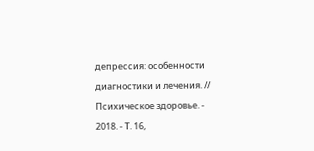депрессия: особенности диагностики и лечения. // Психическое здоровье. - 2018. - Т. 16,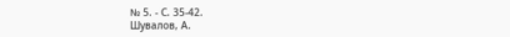№ 5. - С. 35-42.
Шувалов, А.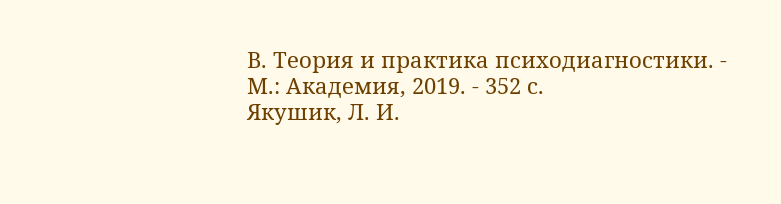В. Теория и практика психодиагностики. - М.: Академия, 2019. - 352 с.
Якушик, Л. И.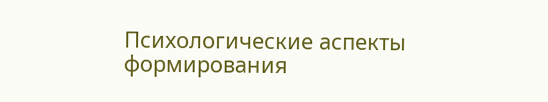Психологические аспекты формирования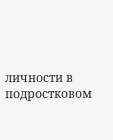личности в подростковом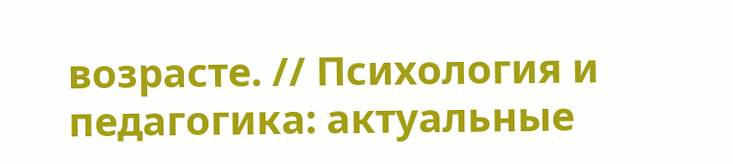возрасте. // Психология и педагогика: актуальные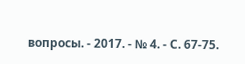вопросы. - 2017. - № 4. - С. 67-75.